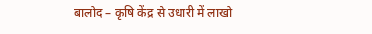बालोद – कृषि केंद्र से उधारी में लाखो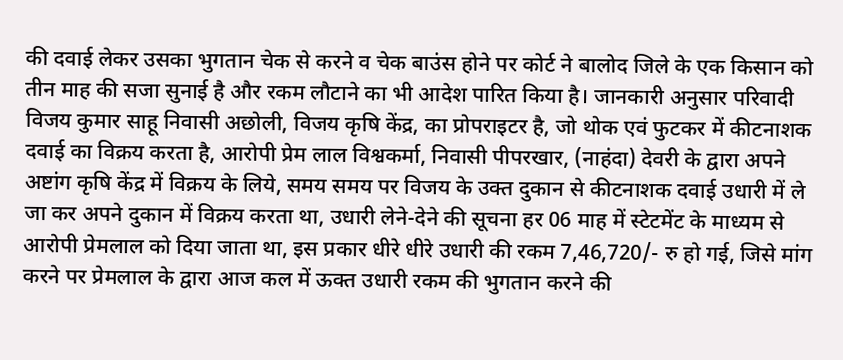की दवाई लेकर उसका भुगतान चेक से करने व चेक बाउंस होने पर कोर्ट ने बालोद जिले के एक किसान को तीन माह की सजा सुनाई है और रकम लौटाने का भी आदेश पारित किया है। जानकारी अनुसार परिवादी विजय कुमार साहू निवासी अछोली, विजय कृषि केंद्र, का प्रोपराइटर है, जो थोक एवं फुटकर में कीटनाशक दवाई का विक्रय करता है, आरोपी प्रेम लाल विश्वकर्मा, निवासी पीपरखार, (नाहंदा) देवरी के द्वारा अपने अष्टांग कृषि केंद्र में विक्रय के लिये, समय समय पर विजय के उक्त दुकान से कीटनाशक दवाई उधारी में ले जा कर अपने दुकान में विक्रय करता था, उधारी लेने-देने की सूचना हर 06 माह में स्टेटमेंट के माध्यम से आरोपी प्रेमलाल को दिया जाता था, इस प्रकार धीरे धीरे उधारी की रकम 7,46,720/- रु हो गई, जिसे मांग करने पर प्रेमलाल के द्वारा आज कल में ऊक्त उधारी रकम की भुगतान करने की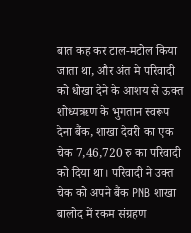बात कह कर टाल-मटोल किया जाता था, और अंत मे परिवादी को धोखा देने के आशय से ऊक्त शोध्यऋण के भुगतान स्वरूप देना बैंक, शाखा देवरी का एक चेक 7,46,720 रु का परिवादी को दिया था। परिवादी ने उक्त चेक को अपने बैंक PNB शाखा बालोद में रकम संग्रहण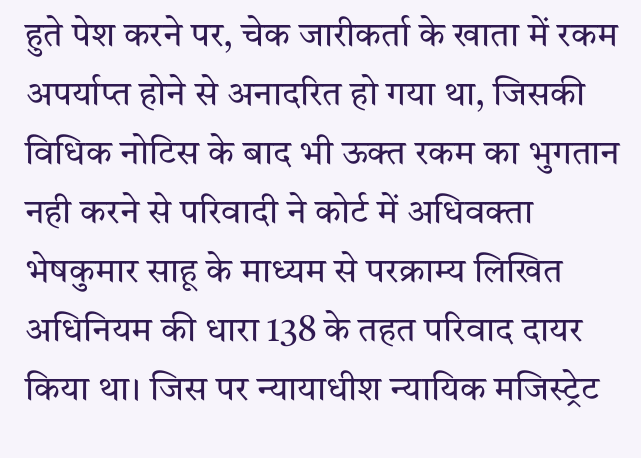हुते पेश करने पर, चेक जारीकर्ता के खाता में रकम अपर्याप्त होने से अनादरित हो गया था, जिसकी विधिक नोटिस के बाद भी ऊक्त रकम का भुगतान नही करने से परिवादी ने कोर्ट में अधिवक्ता भेषकुमार साहू के माध्यम से परक्राम्य लिखित अधिनियम की धारा 138 के तहत परिवाद दायर किया था। जिस पर न्यायाधीश न्यायिक मजिस्ट्रेट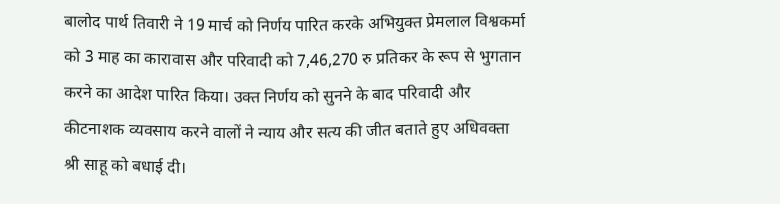बालोद पार्थ तिवारी ने 19 मार्च को निर्णय पारित करके अभियुक्त प्रेमलाल विश्वकर्मा को 3 माह का कारावास और परिवादी को 7,46,270 रु प्रतिकर के रूप से भुगतान करने का आदेश पारित किया। उक्त निर्णय को सुनने के बाद परिवादी और कीटनाशक व्यवसाय करने वालों ने न्याय और सत्य की जीत बताते हुए अधिवक्ता श्री साहू को बधाई दी।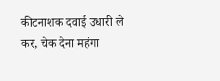कीटनाशक दवाई उधारी ले कर, चेक देना महंगा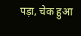पड़ा, चेक हुआ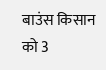बाउंस किसान को 3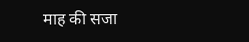माह की सजा